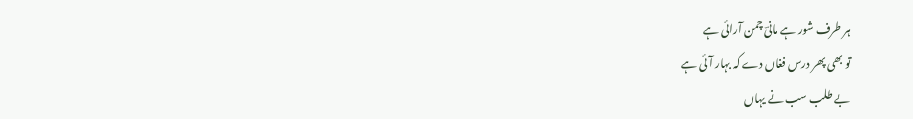ہر طرف شور ہے مانیؔ چمن آرائی ہے
تو بھی پھر درس فغاں دے کہ بہار آئی ہے
بے طلب سب نے یہاں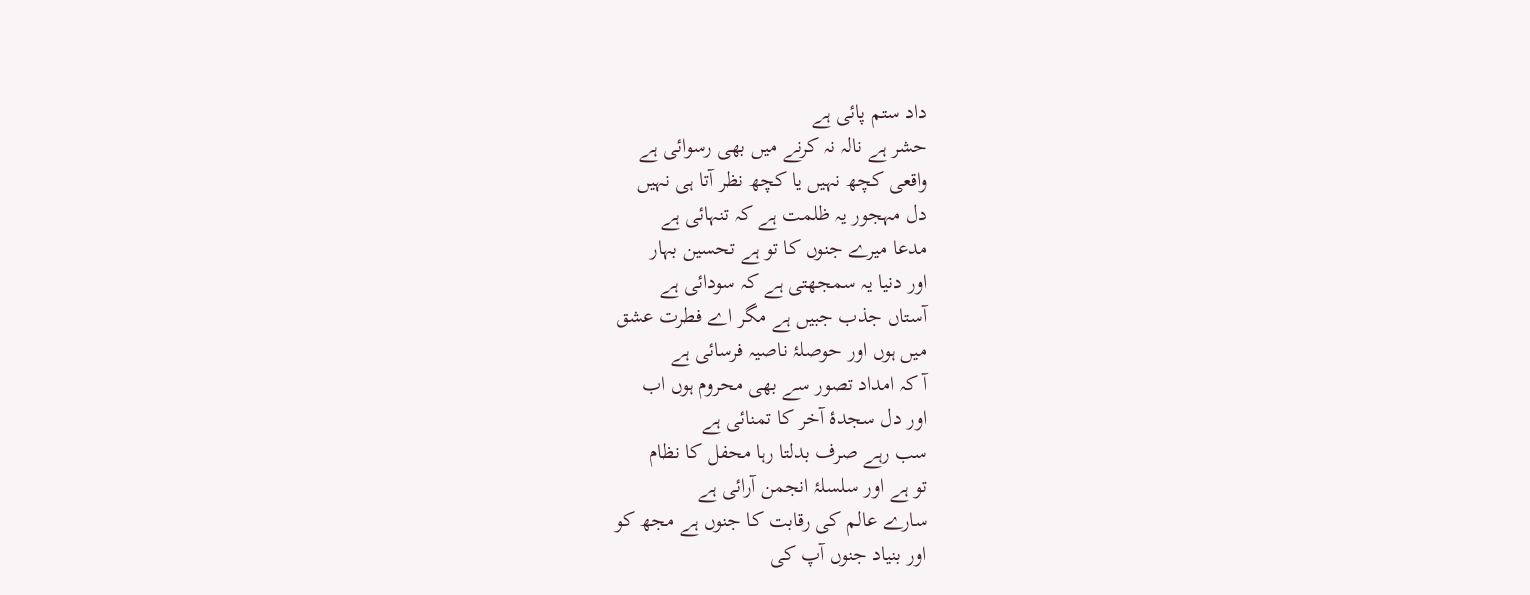داد ستم پائی ہے
حشر ہے نالہ نہ کرنے میں بھی رسوائی ہے
واقعی کچھ نہیں یا کچھ نظر آتا ہی نہیں
دل مہجور یہ ظلمت ہے کہ تنہائی ہے
مدعا میرے جنوں کا تو ہے تحسین بہار
اور دنیا یہ سمجھتی ہے کہ سودائی ہے
آستاں جذب جبیں ہے مگر اے فطرت عشق
میں ہوں اور حوصلۂ ناصیہ فرسائی ہے
آ کہ امداد تصور سے بھی محروم ہوں اب
اور دل سجدۂ آخر کا تمنائی ہے
سب رہے صرف بدلتا رہا محفل کا نظام
تو ہے اور سلسلۂ انجمن آرائی ہے
سارے عالم کی رقابت کا جنوں ہے مجھ کو
اور بنیاد جنوں آپ کی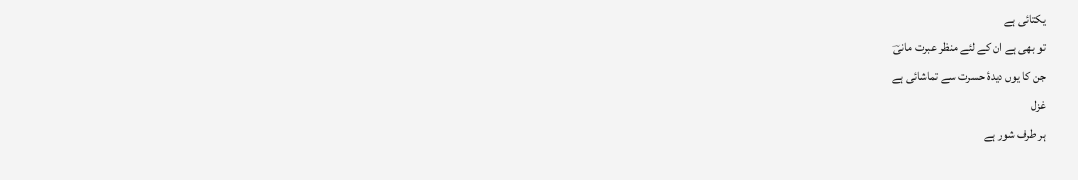یکتائی ہے
تو بھی ہے ان کے لئے منظر عبرت مانیؔ
جن کا یوں دیدۂ حسرت سے تماشائی ہے
غزل
ہر طرف شور ہے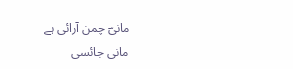مانیؔ چمن آرائی ہے
مانی جائسی